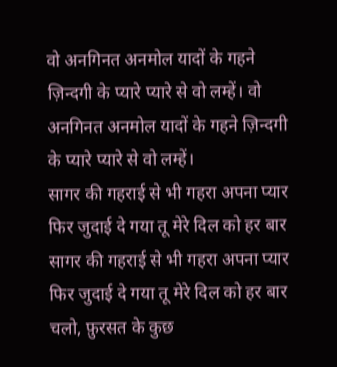वो अनगिनत अनमोल यादों के गहने ज़िन्दगी के प्यारे प्यारे से वो लम्हें। वो अनगिनत अनमोल यादों के गहने ज़िन्दगी के प्यारे प्यारे से वो लम्हें।
सागर की गहराई से भी गहरा अपना प्यार फिर जुदाई दे गया तू मेरे दिल को हर बार सागर की गहराई से भी गहरा अपना प्यार फिर जुदाई दे गया तू मेरे दिल को हर बार
चलो, फ़ुरसत के कुछ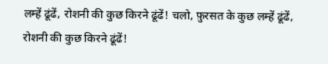लम्हें ढूंढें, रोशनी की कुछ किरने ढूंढें! चलो, फ़ुरसत के कुछ लम्हें ढूंढें, रोशनी की कुछ किरने ढूंढें!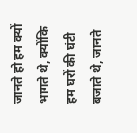जानते हो हम क्यों भागते थे, क्योंकि हम घरों की घंटी बजाते थे, जानते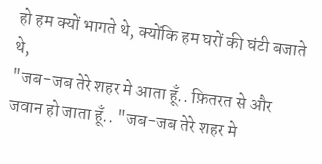हो हम क्यों भागते थे, क्योंकि हम घरों की घंटी बजाते थे,
"जब-जब तेरे शहर मे आता हूँ.. फ़ितरत से और जवान हो जाता हूँ.. "जब-जब तेरे शहर मे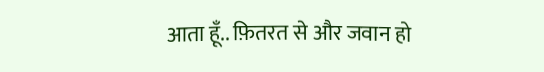आता हूँ.. फ़ितरत से और जवान हो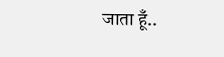जाता हूँ..